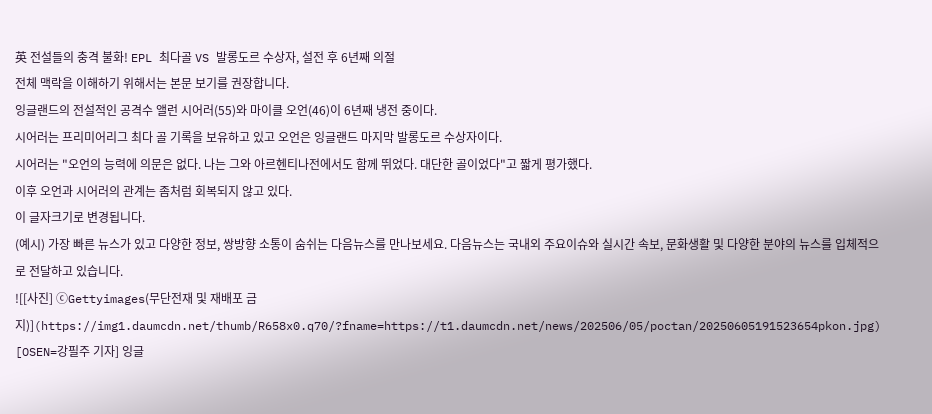英 전설들의 충격 불화! EPL 최다골 VS 발롱도르 수상자, 설전 후 6년째 의절
전체 맥락을 이해하기 위해서는 본문 보기를 권장합니다.
잉글랜드의 전설적인 공격수 앨런 시어러(55)와 마이클 오언(46)이 6년째 냉전 중이다.
시어러는 프리미어리그 최다 골 기록을 보유하고 있고 오언은 잉글랜드 마지막 발롱도르 수상자이다.
시어러는 "오언의 능력에 의문은 없다. 나는 그와 아르헨티나전에서도 함께 뛰었다. 대단한 골이었다"고 짧게 평가했다.
이후 오언과 시어러의 관계는 좀처럼 회복되지 않고 있다.
이 글자크기로 변경됩니다.
(예시) 가장 빠른 뉴스가 있고 다양한 정보, 쌍방향 소통이 숨쉬는 다음뉴스를 만나보세요. 다음뉴스는 국내외 주요이슈와 실시간 속보, 문화생활 및 다양한 분야의 뉴스를 입체적으로 전달하고 있습니다.
![[사진] ⓒGettyimages(무단전재 및 재배포 금지)](https://img1.daumcdn.net/thumb/R658x0.q70/?fname=https://t1.daumcdn.net/news/202506/05/poctan/20250605191523654pkon.jpg)
[OSEN=강필주 기자] 잉글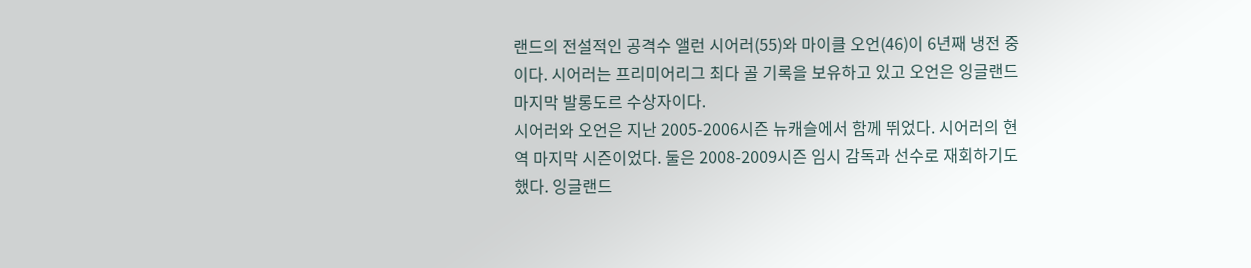랜드의 전설적인 공격수 앨런 시어러(55)와 마이클 오언(46)이 6년째 냉전 중이다. 시어러는 프리미어리그 최다 골 기록을 보유하고 있고 오언은 잉글랜드 마지막 발롱도르 수상자이다.
시어러와 오언은 지난 2005-2006시즌 뉴캐슬에서 함께 뛰었다. 시어러의 현역 마지막 시즌이었다. 둘은 2008-2009시즌 임시 감독과 선수로 재회하기도 했다. 잉글랜드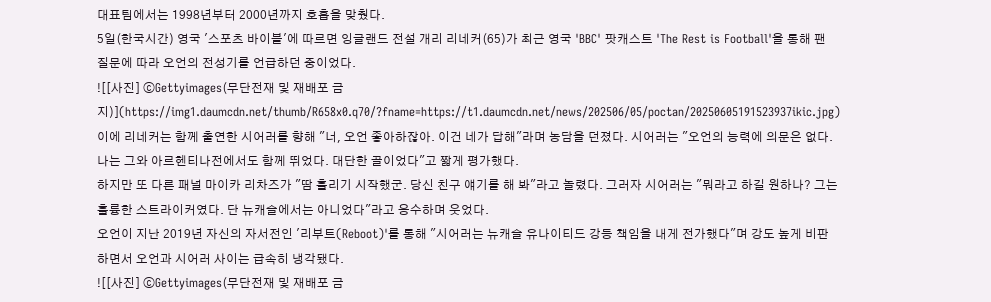대표팀에서는 1998년부터 2000년까지 호흡을 맞췄다.
5일(한국시간) 영국 '스포츠 바이블'에 따르면 잉글랜드 전설 개리 리네커(65)가 최근 영국 'BBC' 팟캐스트 'The Rest is Football'을 통해 팬 질문에 따라 오언의 전성기를 언급하던 중이었다.
![[사진] ⓒGettyimages(무단전재 및 재배포 금지)](https://img1.daumcdn.net/thumb/R658x0.q70/?fname=https://t1.daumcdn.net/news/202506/05/poctan/20250605191523937ikic.jpg)
이에 리네커는 함께 출연한 시어러를 향해 "너, 오언 좋아하잖아. 이건 네가 답해"라며 농담을 던졌다. 시어러는 "오언의 능력에 의문은 없다. 나는 그와 아르헨티나전에서도 함께 뛰었다. 대단한 골이었다"고 짧게 평가했다.
하지만 또 다른 패널 마이카 리차즈가 "땀 흘리기 시작했군. 당신 친구 얘기를 해 봐"라고 놀렸다. 그러자 시어러는 "뭐라고 하길 원하나? 그는 훌륭한 스트라이커였다. 단 뉴캐슬에서는 아니었다"라고 응수하며 웃었다.
오언이 지난 2019년 자신의 자서전인 '리부트(Reboot)'를 통해 "시어러는 뉴캐슬 유나이티드 강등 책임을 내게 전가했다"며 강도 높게 비판하면서 오언과 시어러 사이는 급속히 냉각됐다.
![[사진] ⓒGettyimages(무단전재 및 재배포 금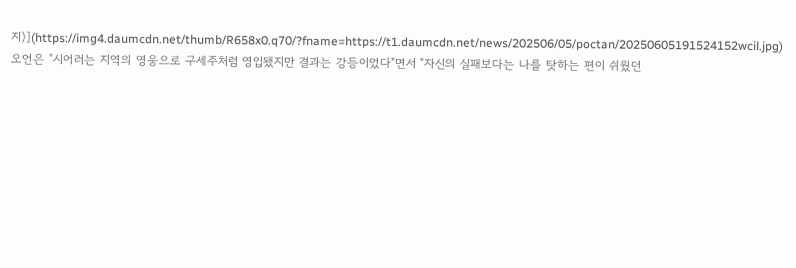지)](https://img4.daumcdn.net/thumb/R658x0.q70/?fname=https://t1.daumcdn.net/news/202506/05/poctan/20250605191524152wcil.jpg)
오언은 "시어러는 지역의 영웅으로 구세주처럼 영입됐지만 결과는 강등이었다"면서 "자신의 실패보다는 나를 탓하는 편이 쉬웠던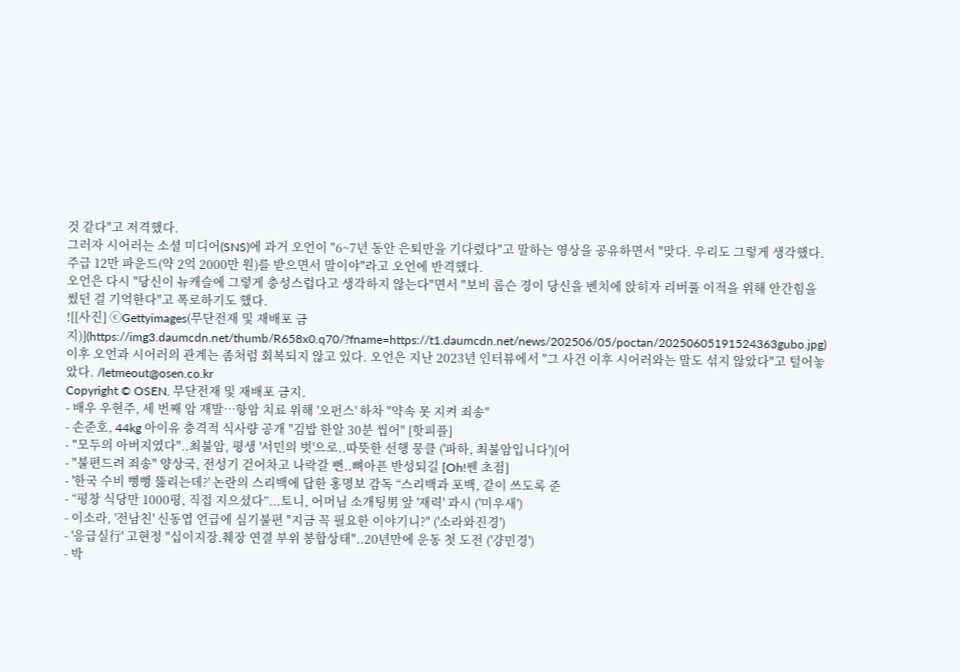것 같다"고 저격했다.
그러자 시어러는 소셜 미디어(SNS)에 과거 오언이 "6~7년 동안 은퇴만을 기다렸다"고 말하는 영상을 공유하면서 "맞다. 우리도 그렇게 생각했다. 주급 12만 파운드(약 2억 2000만 원)를 받으면서 말이야"라고 오언에 반격했다.
오언은 다시 "당신이 뉴캐슬에 그렇게 충성스럽다고 생각하지 않는다"면서 "보비 롭슨 경이 당신을 벤치에 앉히자 리버풀 이적을 위해 안간힘을 썼던 걸 기억한다"고 폭로하기도 했다.
![[사진] ⓒGettyimages(무단전재 및 재배포 금지)](https://img3.daumcdn.net/thumb/R658x0.q70/?fname=https://t1.daumcdn.net/news/202506/05/poctan/20250605191524363gubo.jpg)
이후 오언과 시어러의 관계는 좀처럼 회복되지 않고 있다. 오언은 지난 2023년 인터뷰에서 "그 사건 이후 시어러와는 말도 섞지 않았다"고 털어놓았다. /letmeout@osen.co.kr
Copyright © OSEN. 무단전재 및 재배포 금지.
- 배우 우현주, 세 번째 암 재발…항암 치료 위해 '오펀스' 하차 "약속 못 지켜 죄송"
- 손준호, 44kg 아이유 충격적 식사량 공개 "김밥 한알 30분 씹어" [핫피플]
- "모두의 아버지였다"..최불암, 평생 '서민의 벗'으로..따뜻한 선행 뭉클 ('파하, 최불암입니다')[어
- "불편드려 죄송" 양상국, 전성기 걷어차고 나락갈 뻔..뼈아픈 반성되길 [Oh!쎈 초점]
- '한국 수비 뻥뻥 뚫리는데?' 논란의 스리백에 답한 홍명보 감독 “스리백과 포백, 같이 쓰도록 준
- “평창 식당만 1000평, 직접 지으셨다”...토니, 어머님 소개팅男 앞 '재력' 과시 ('미우새')
- 이소라, '전남친' 신동엽 언급에 심기불편 "지금 꼭 필요한 이야기니?" ('소라와진경')
- '응급실行' 고현정 "십이지장.췌장 연결 부위 봉합상태"..20년만에 운동 첫 도전 ('걍민경')
- 박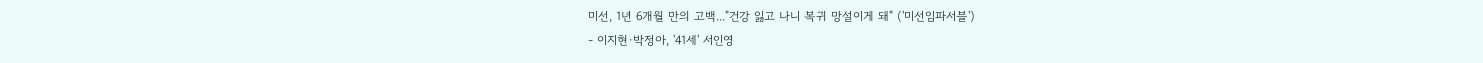미선, 1년 6개월 만의 고백..."건강 잃고 나니 복귀 망설이게 돼" ('미선임파서블')
- 이지현·박정아, '41세' 서인영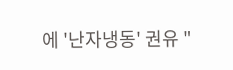에 '난자냉동' 권유 "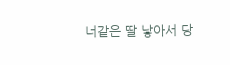너같은 딸 낳아서 당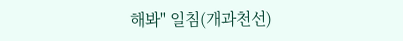해봐" 일침(개과천선)